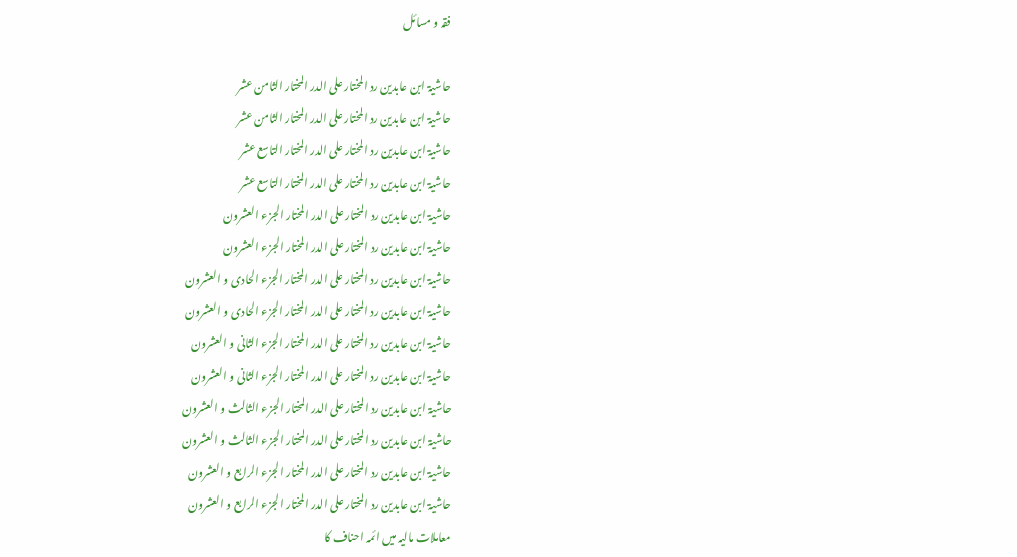فقہ و مسائل

حاشیۃ ابن عابدین رد المختار علی الدر المختار الثامن عشر
حاشیۃ ابن عابدین رد المختار علی الدر المختار الثامن عشر
حاشیۃ ابن عابدین رد المختار علی الدر المختار التاسع عشر
حاشیۃ ابن عابدین رد المختار علی الدر المختار التاسع عشر
حاشیۃ ابن عابدین رد المختار علی الدر المختار الجزء العشرون
حاشیۃ ابن عابدین رد المختار علی الدر المختار الجزء العشرون
حاشیۃ ابن عابدین رد المختار علی الدر المختار الجزء الحادی و العشرون
حاشیۃ ابن عابدین رد المختار علی الدر المختار الجزء الحادی و العشرون
حاشیۃ ابن عابدین رد المختار علی الدر المختار الجزء الثانی و العشرون
حاشیۃ ابن عابدین رد المختار علی الدر المختار الجزء الثانی و العشرون
حاشیۃ ابن عابدین رد المختار علی الدر المختار الجزء الثالث و العشرون
حاشیۃ ابن عابدین رد المختار علی الدر المختار الجزء الثالث و العشرون
حاشیۃ ابن عابدین رد المختار علی الدر المختار الجزء الرابع و العشرون
حاشیۃ ابن عابدین رد المختار علی الدر المختار الجزء الرابع و العشرون
معاملات مالیہ میں ائمہ احناف کا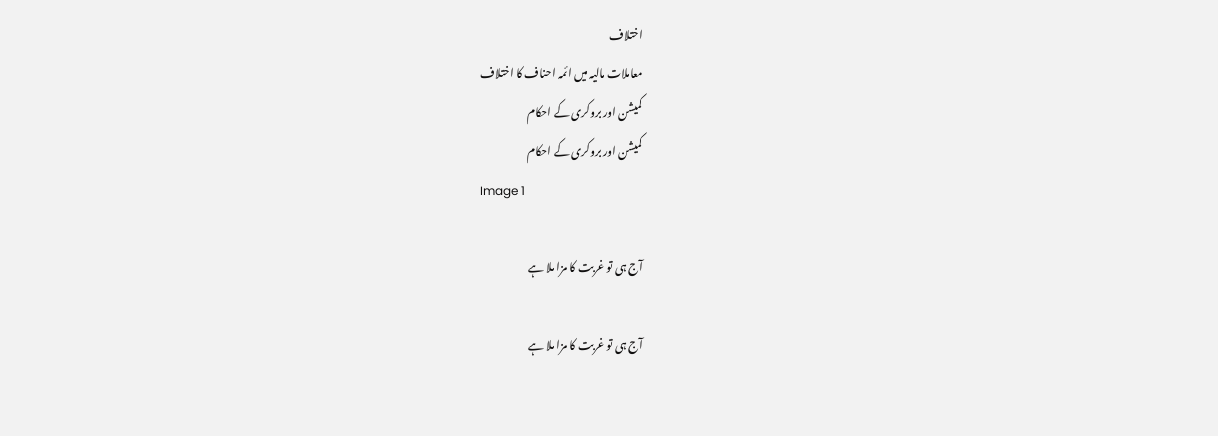اختلاف
معاملات مالیہ میں ائمہ احناف کا اختلاف
کمیشن اور بروکری کے احکام
کمیشن اور بروکری کے احکام
Image 1

آج ہی تو غربت کا مزا ملا ہے

آج ہی تو غربت کا مزا ملا ہے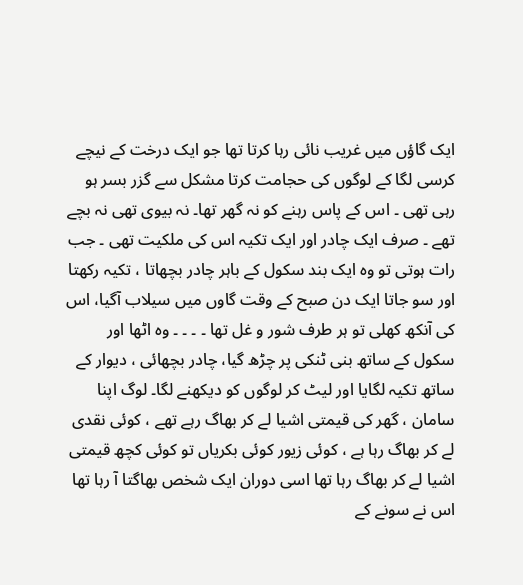ایک گاؤں میں غریب نائی رہا کرتا تھا جو ایک درخت کے نیچے کرسی لگا کے لوگوں کی حجامت کرتا مشکل سے گزر بسر ہو رہی تھی ۔ اس کے پاس رہنے کو نہ گھر تھا۔ نہ بیوی تھی نہ بچے تھے ۔ صرف ایک چادر اور ایک تکیہ اس کی ملکیت تھی ۔ جب رات ہوتی تو وہ ایک بند سکول کے باہر چادر بچھاتا ، تکیہ رکھتا اور سو جاتا ایک دن صبح کے وقت گاوں میں سیلاب آگیا، اس کی آنکھ کھلی تو ہر طرف شور و غل تھا ۔ ۔ ۔ ۔ وہ اٹھا اور سکول کے ساتھ بنی ٹنکی پر چڑھ گیا، چادر بچھائی ، دیوار کے ساتھ تکیہ لگایا اور لیٹ کر لوگوں کو دیکھنے لگا۔ لوگ اپنا سامان ، گھر کی قیمتی اشیا لے کر بھاگ رہے تھے ، کوئی نقدی لے کر بھاگ رہا ہے ، کوئی زیور کوئی بکریاں تو کوئی کچھ قیمتی اشیا لے کر بھاگ رہا تھا اسی دوران ایک شخص بھاگتا آ رہا تھا اس نے سونے کے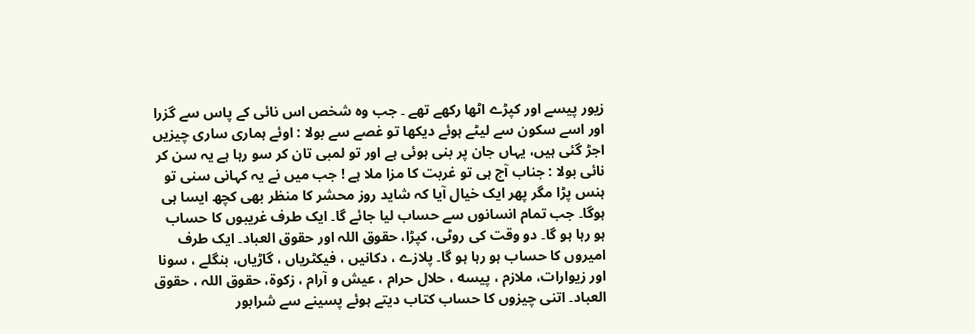زیور پیسے اور کپڑے اٹھا رکھے تھے ۔ جب وہ شخص اس نائی کے پاس سے گزرا اور اسے سکون سے لیٹے ہوئے دیکھا تو غصے سے بولا : اوئے ہماری ساری چیزیں اجڑ گئی ہیں، یہاں جان پر بنی ہوئی ہے اور تو لمبی تان کر سو رہا ہے یہ سن کر نائی بولا : جناب آج ہی تو غربت کا مزا ملا ہے ! جب میں نے یہ کہانی سنی تو ہنس پڑا مگر پھر ایک خیال آیا کہ شاید روز محشر کا منظر بھی کچھ ایسا ہی ہوگا۔ جب تمام انسانوں سے حساب لیا جائے گا۔ ایک طرف غریبوں کا حساب ہو رہا ہو گا۔ دو وقت کی روٹی، کپڑا، حقوق اللہ اور حقوق العباد۔ ایک طرف امیروں کا حساب ہو رہا ہو گا۔ پلازے ، دکانیں ، فیکٹریاں ، گاڑیاں، بنگلے ، سونا اور زیوارات، ملازم ، پیسه ، حلال حرام ، عیش و آرام ، زکوۃ، حقوق اللہ ، حقوق العباد۔ اتنی چیزوں کا حساب کتاب دیتے ہوئے پسینے سے شرابور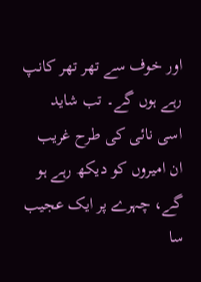اور خوف سے تھر تھر کانپ رہے ہوں گے۔ تب شاید اسی نائی کی طرح غریب ان امیروں کو دیکھ رہے ہو گے، چہرے پر ایک عجیب سا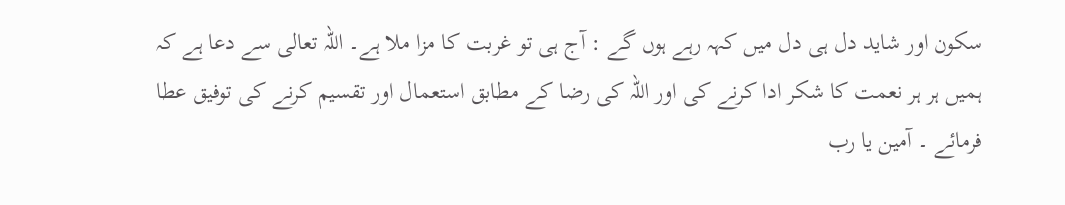سکون اور شاید دل ہی دل میں کہہ رہے ہوں گے : آج ہی تو غربت کا مزا ملا ہے۔ اللہ تعالی سے دعا ہے کہ ہمیں ہر ہر نعمت کا شکر ادا کرنے کی اور اللہ کی رضا کے مطابق استعمال اور تقسیم کرنے کی توفیق عطا فرمائے ۔ آمین یا رب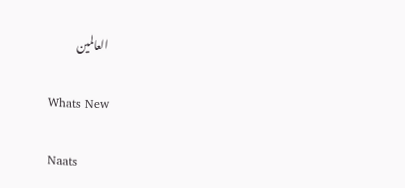العالمین

Whats New

Naats